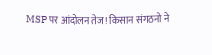MSP पर आंदोलन तेज! किसान संगठनो ने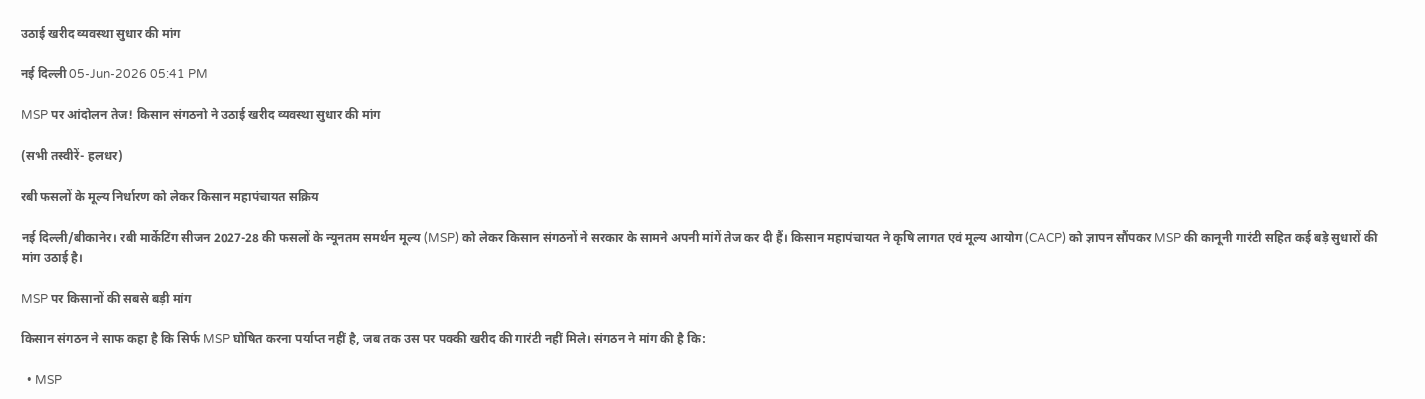उठाई खरीद व्यवस्था सुधार की मांग

नई दिल्ली 05-Jun-2026 05:41 PM

MSP पर आंदोलन तेज! किसान संगठनो ने उठाई खरीद व्यवस्था सुधार की मांग

(सभी तस्वीरें- हलधर)

रबी फसलों के मूल्य निर्धारण को लेकर किसान महापंचायत सक्रिय

नई दिल्ली/बीकानेर। रबी मार्केटिंग सीजन 2027-28 की फसलों के न्यूनतम समर्थन मूल्य (MSP) को लेकर किसान संगठनों ने सरकार के सामने अपनी मांगें तेज कर दी हैं। किसान महापंचायत ने कृषि लागत एवं मूल्य आयोग (CACP) को ज्ञापन सौंपकर MSP की कानूनी गारंटी सहित कई बड़े सुधारों की मांग उठाई है।

MSP पर किसानों की सबसे बड़ी मांग

किसान संगठन ने साफ कहा है कि सिर्फ MSP घोषित करना पर्याप्त नहीं है, जब तक उस पर पक्की खरीद की गारंटी नहीं मिले। संगठन ने मांग की है कि:

  • MSP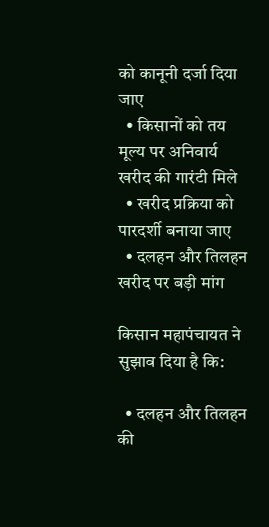को कानूनी दर्जा दिया जाए
  • किसानों को तय मूल्य पर अनिवार्य खरीद की गारंटी मिले
  • खरीद प्रक्रिया को पारदर्शी बनाया जाए
  • दलहन और तिलहन खरीद पर बड़ी मांग

किसान महापंचायत ने सुझाव दिया है कि:

  • दलहन और तिलहन की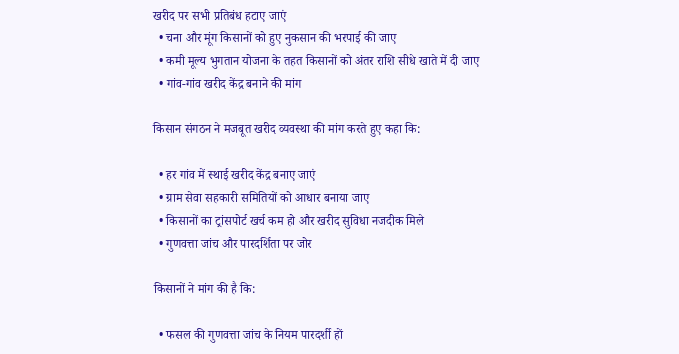खरीद पर सभी प्रतिबंध हटाए जाएं
  • चना और मूंग किसानों को हुए नुकसान की भरपाई की जाए
  • कमी मूल्य भुगतान योजना के तहत किसानों को अंतर राशि सीधे खाते में दी जाए
  • गांव-गांव खरीद केंद्र बनाने की मांग

किसान संगठन ने मजबूत खरीद व्यवस्था की मांग करते हुए कहा कि:

  • हर गांव में स्थाई खरीद केंद्र बनाए जाएं
  • ग्राम सेवा सहकारी समितियों को आधार बनाया जाए
  • किसानों का ट्रांसपोर्ट खर्च कम हो और खरीद सुविधा नजदीक मिले
  • गुणवत्ता जांच और पारदर्शिता पर जोर

किसानों ने मांग की है कि:

  • फसल की गुणवत्ता जांच के नियम पारदर्शी हों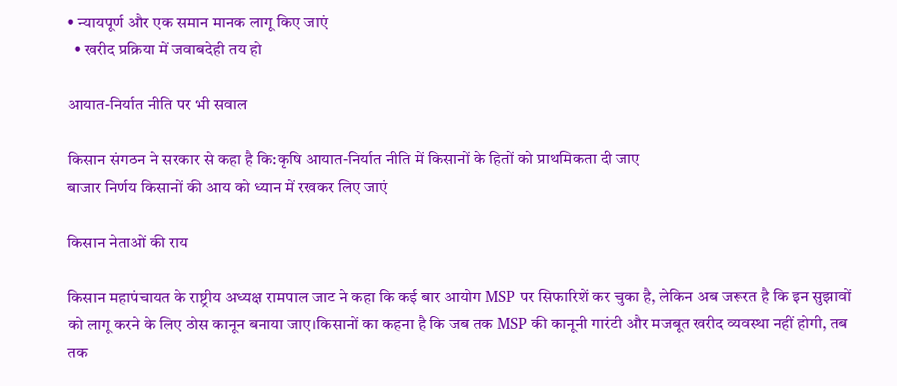• न्यायपूर्ण और एक समान मानक लागू किए जाएं
  • खरीद प्रक्रिया में जवाबदेही तय हो

आयात-निर्यात नीति पर भी सवाल

किसान संगठन ने सरकार से कहा है कि:कृषि आयात-निर्यात नीति में किसानों के हितों को प्राथमिकता दी जाए
बाजार निर्णय किसानों की आय को ध्यान में रखकर लिए जाएं

किसान नेताओं की राय

किसान महापंचायत के राष्ट्रीय अध्यक्ष रामपाल जाट ने कहा कि कई बार आयोग MSP पर सिफारिशें कर चुका है, लेकिन अब जरूरत है कि इन सुझावों को लागू करने के लिए ठोस कानून बनाया जाए।किसानों का कहना है कि जब तक MSP की कानूनी गारंटी और मजबूत खरीद व्यवस्था नहीं होगी, तब तक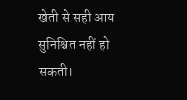खेती से सही आय सुनिश्चित नहीं हो सकती।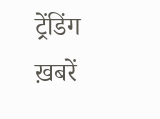ट्रेंडिंग ख़बरें